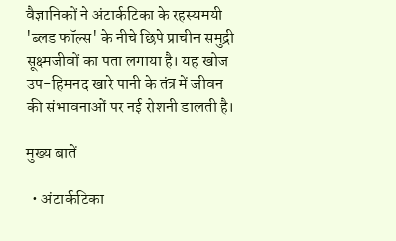वैज्ञानिकों ने अंटार्कटिका के रहस्यमयी 'ब्लड फॉल्स' के नीचे छिपे प्राचीन समुद्री सूक्ष्मजीवों का पता लगाया है। यह खोज उप-हिमनद खारे पानी के तंत्र में जीवन की संभावनाओं पर नई रोशनी डालती है।

मुख्य बातें

  • अंटार्कटिका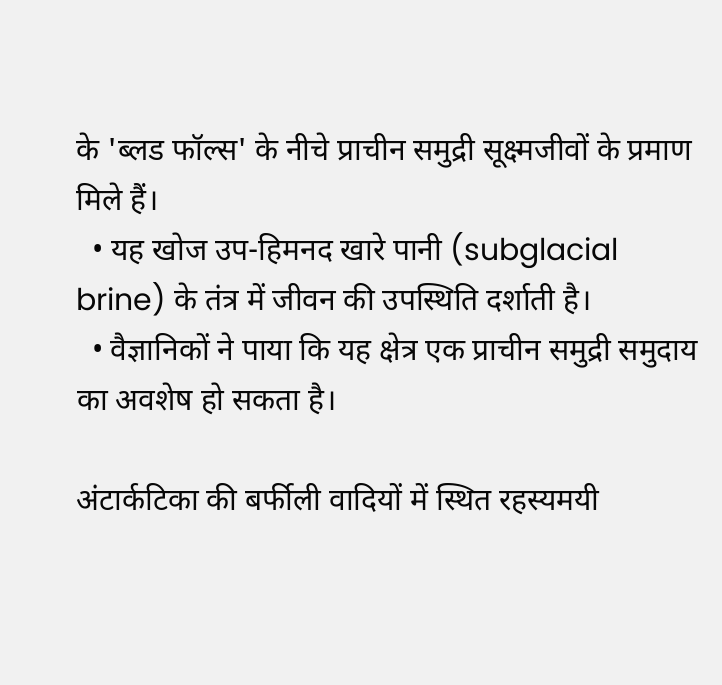के 'ब्लड फॉल्स' के नीचे प्राचीन समुद्री सूक्ष्मजीवों के प्रमाण मिले हैं।
  • यह खोज उप-हिमनद खारे पानी (subglacial brine) के तंत्र में जीवन की उपस्थिति दर्शाती है।
  • वैज्ञानिकों ने पाया कि यह क्षेत्र एक प्राचीन समुद्री समुदाय का अवशेष हो सकता है।

अंटार्कटिका की बर्फीली वादियों में स्थित रहस्यमयी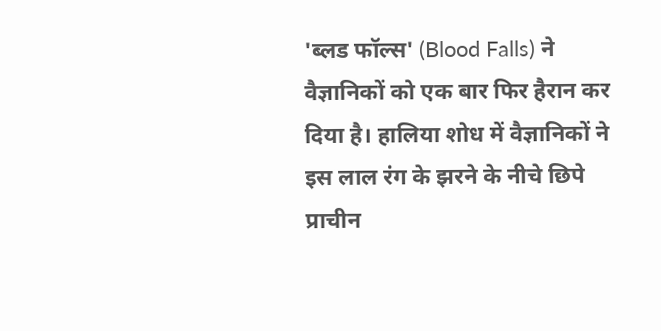'ब्लड फॉल्स' (Blood Falls) ने वैज्ञानिकों को एक बार फिर हैरान कर दिया है। हालिया शोध में वैज्ञानिकों ने इस लाल रंग के झरने के नीचे छिपे प्राचीन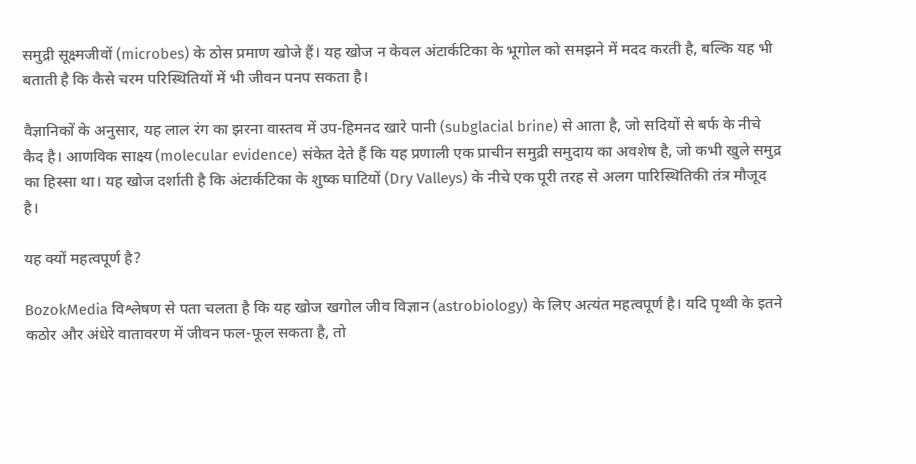समुद्री सूक्ष्मजीवों (microbes) के ठोस प्रमाण खोजे हैं। यह खोज न केवल अंटार्कटिका के भूगोल को समझने में मदद करती है, बल्कि यह भी बताती है कि कैसे चरम परिस्थितियों में भी जीवन पनप सकता है।

वैज्ञानिकों के अनुसार, यह लाल रंग का झरना वास्तव में उप-हिमनद खारे पानी (subglacial brine) से आता है, जो सदियों से बर्फ के नीचे कैद है। आणविक साक्ष्य (molecular evidence) संकेत देते हैं कि यह प्रणाली एक प्राचीन समुद्री समुदाय का अवशेष है, जो कभी खुले समुद्र का हिस्सा था। यह खोज दर्शाती है कि अंटार्कटिका के शुष्क घाटियों (Dry Valleys) के नीचे एक पूरी तरह से अलग पारिस्थितिकी तंत्र मौजूद है।

यह क्यों महत्वपूर्ण है?

BozokMedia विश्लेषण से पता चलता है कि यह खोज खगोल जीव विज्ञान (astrobiology) के लिए अत्यंत महत्वपूर्ण है। यदि पृथ्वी के इतने कठोर और अंधेरे वातावरण में जीवन फल-फूल सकता है, तो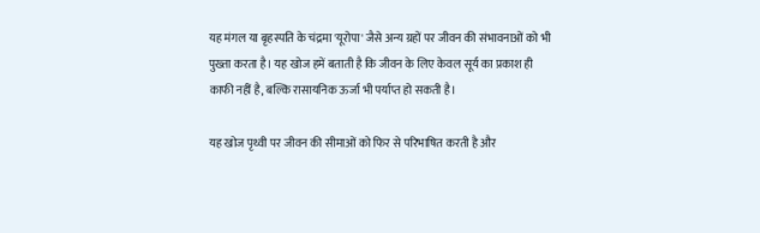यह मंगल या बृहस्पति के चंद्रमा 'यूरोपा' जैसे अन्य ग्रहों पर जीवन की संभावनाओं को भी पुख्ता करता है। यह खोज हमें बताती है कि जीवन के लिए केवल सूर्य का प्रकाश ही काफी नहीं है, बल्कि रासायनिक ऊर्जा भी पर्याप्त हो सकती है।

यह खोज पृथ्वी पर जीवन की सीमाओं को फिर से परिभाषित करती है और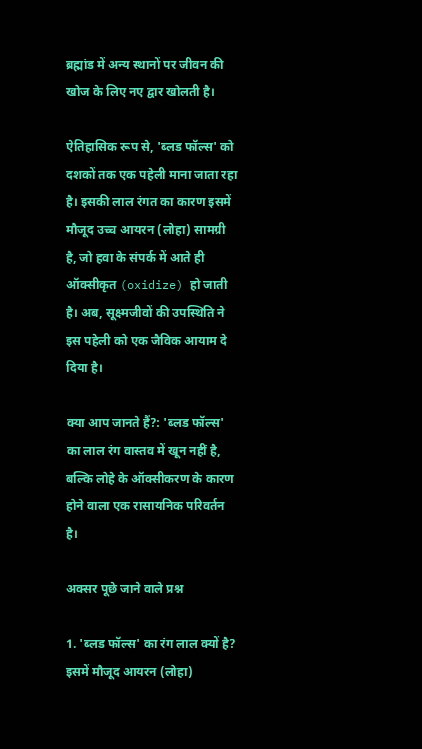ब्रह्मांड में अन्य स्थानों पर जीवन की खोज के लिए नए द्वार खोलती है।

ऐतिहासिक रूप से, 'ब्लड फॉल्स' को दशकों तक एक पहेली माना जाता रहा है। इसकी लाल रंगत का कारण इसमें मौजूद उच्च आयरन (लोहा) सामग्री है, जो हवा के संपर्क में आते ही ऑक्सीकृत (oxidize) हो जाती है। अब, सूक्ष्मजीवों की उपस्थिति ने इस पहेली को एक जैविक आयाम दे दिया है।

क्या आप जानते हैं?: 'ब्लड फॉल्स' का लाल रंग वास्तव में खून नहीं है, बल्कि लोहे के ऑक्सीकरण के कारण होने वाला एक रासायनिक परिवर्तन है।

अक्सर पूछे जाने वाले प्रश्न

1. 'ब्लड फॉल्स' का रंग लाल क्यों है?
इसमें मौजूद आयरन (लोहा)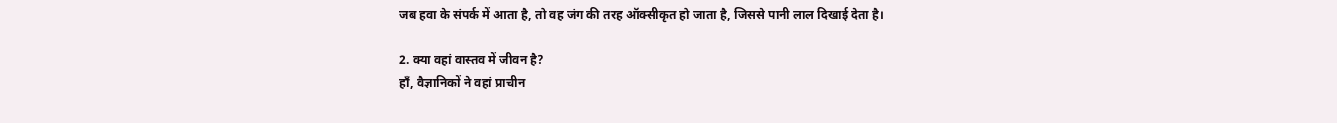जब हवा के संपर्क में आता है, तो वह जंग की तरह ऑक्सीकृत हो जाता है, जिससे पानी लाल दिखाई देता है।

2. क्या वहां वास्तव में जीवन है?
हाँ, वैज्ञानिकों ने वहां प्राचीन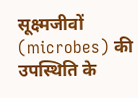सूक्ष्मजीवों (microbes) की उपस्थिति के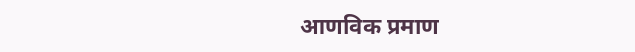आणविक प्रमाण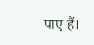पाए हैं।